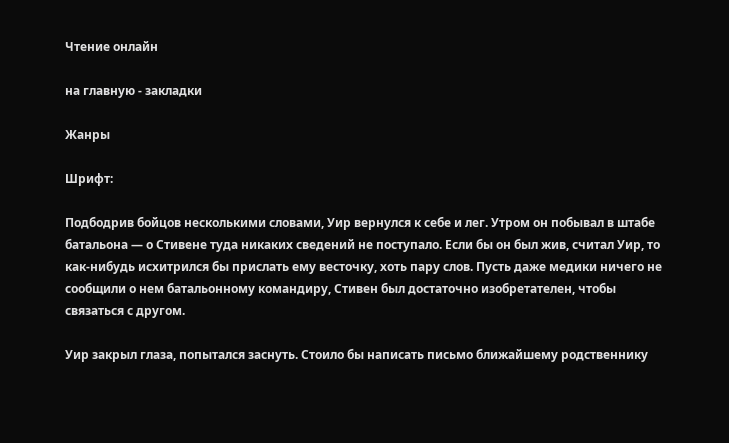Чтение онлайн

на главную - закладки

Жанры

Шрифт:

Подбодрив бойцов несколькими словами, Уир вернулся к себе и лег. Утром он побывал в штабе батальона — о Стивене туда никаких сведений не поступало. Если бы он был жив, считал Уир, то как-нибудь исхитрился бы прислать ему весточку, хоть пару слов. Пусть даже медики ничего не сообщили о нем батальонному командиру, Стивен был достаточно изобретателен, чтобы связаться с другом.

Уир закрыл глаза, попытался заснуть. Стоило бы написать письмо ближайшему родственнику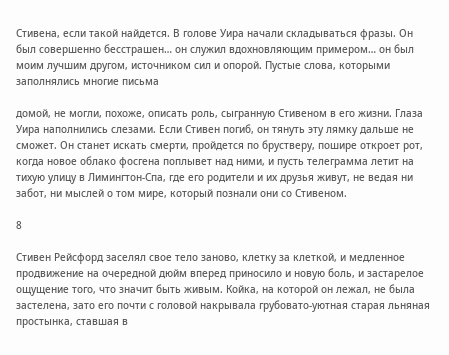Стивена, если такой найдется. В голове Уира начали складываться фразы. Он был совершенно бесстрашен… он служил вдохновляющим примером… он был моим лучшим другом, источником сил и опорой. Пустые слова, которыми заполнялись многие письма

домой, не могли, похоже, описать роль, сыгранную Стивеном в его жизни. Глаза Уира наполнились слезами. Если Стивен погиб, он тянуть эту лямку дальше не сможет. Он станет искать смерти, пройдется по брустверу, пошире откроет рот, когда новое облако фосгена поплывет над ними, и пусть телеграмма летит на тихую улицу в Лимингтон-Спа, где его родители и их друзья живут, не ведая ни забот, ни мыслей о том мире, который познали они со Стивеном.

8

Стивен Рейсфорд заселял свое тело заново, клетку за клеткой, и медленное продвижение на очередной дюйм вперед приносило и новую боль, и застарелое ощущение того, что значит быть живым. Койка, на которой он лежал, не была застелена, зато его почти с головой накрывала грубовато-уютная старая льняная простынка, ставшая в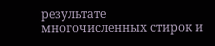результате многочисленных стирок и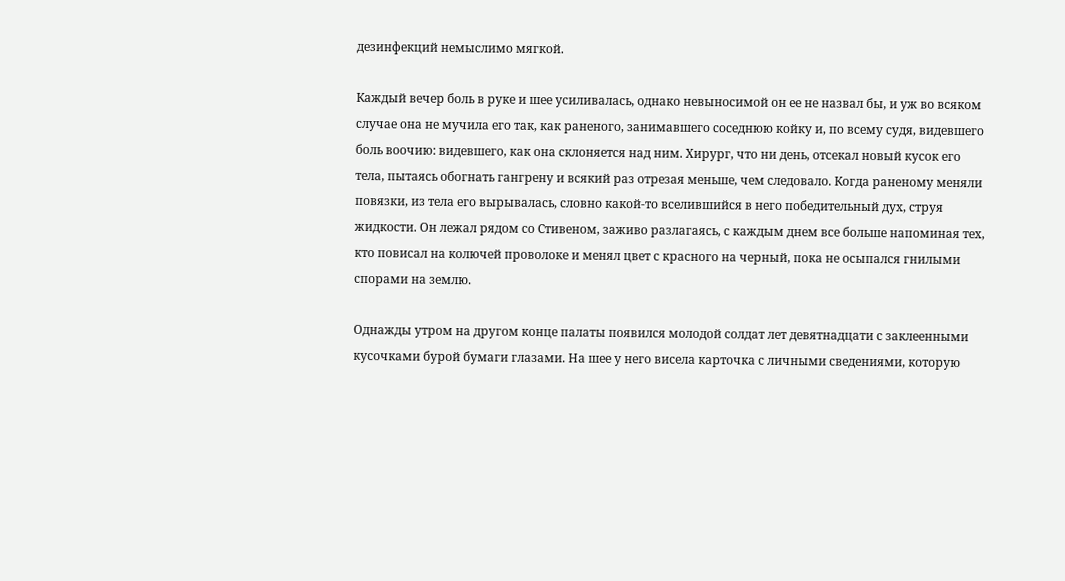дезинфекций немыслимо мягкой.

Каждый вечер боль в руке и шее усиливалась, однако невыносимой он ее не назвал бы, и уж во всяком случае она не мучила его так, как раненого, занимавшего соседнюю койку и, по всему судя, видевшего боль воочию: видевшего, как она склоняется над ним. Хирург, что ни день, отсекал новый кусок его тела, пытаясь обогнать гангрену и всякий раз отрезая меньше, чем следовало. Когда раненому меняли повязки, из тела его вырывалась, словно какой-то вселившийся в него победительный дух, струя жидкости. Он лежал рядом со Стивеном, заживо разлагаясь, с каждым днем все больше напоминая тех, кто повисал на колючей проволоке и менял цвет с красного на черный, пока не осыпался гнилыми спорами на землю.

Однажды утром на другом конце палаты появился молодой солдат лет девятнадцати с заклеенными кусочками бурой бумаги глазами. На шее у него висела карточка с личными сведениями, которую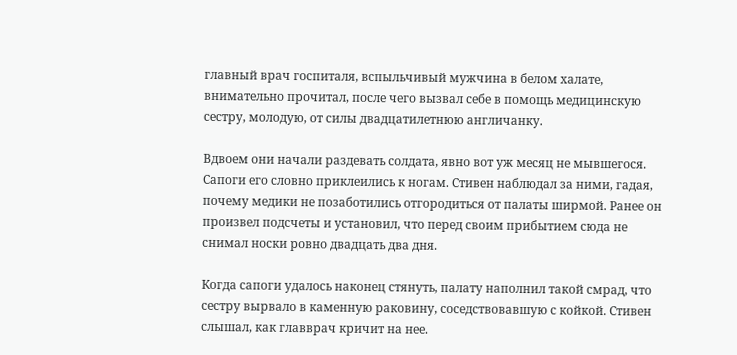главный врач госпиталя, вспыльчивый мужчина в белом халате, внимательно прочитал, после чего вызвал себе в помощь медицинскую сестру, молодую, от силы двадцатилетнюю англичанку.

Вдвоем они начали раздевать солдата, явно вот уж месяц не мывшегося. Сапоги его словно приклеились к ногам. Стивен наблюдал за ними, гадая, почему медики не позаботились отгородиться от палаты ширмой. Ранее он произвел подсчеты и установил, что перед своим прибытием сюда не снимал носки ровно двадцать два дня.

Когда сапоги удалось наконец стянуть, палату наполнил такой смрад, что сестру вырвало в каменную раковину, соседствовавшую с койкой. Стивен слышал, как главврач кричит на нее.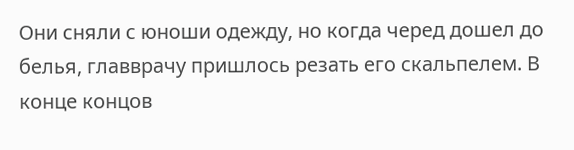Они сняли с юноши одежду, но когда черед дошел до белья, главврачу пришлось резать его скальпелем. В конце концов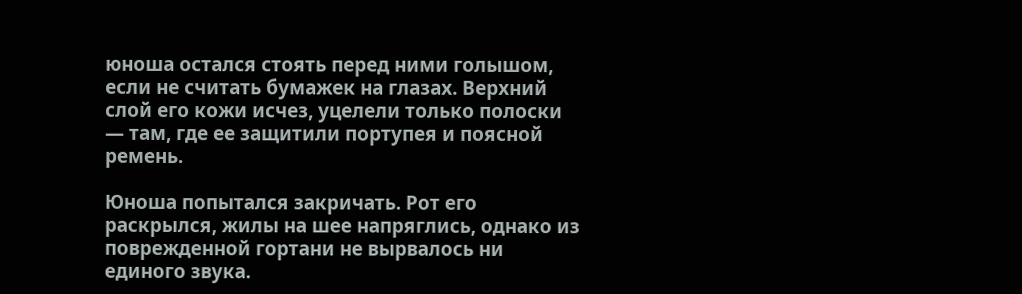юноша остался стоять перед ними голышом, если не считать бумажек на глазах. Верхний слой его кожи исчез, уцелели только полоски — там, где ее защитили портупея и поясной ремень.

Юноша попытался закричать. Рот его раскрылся, жилы на шее напряглись, однако из поврежденной гортани не вырвалось ни единого звука.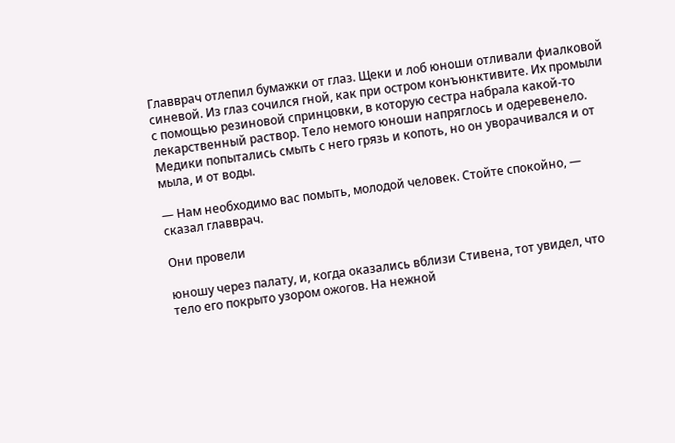Главврач отлепил бумажки от глаз. Щеки и лоб юноши отливали фиалковой синевой. Из глаз сочился гной, как при остром конъюнктивите. Их промыли с помощью резиновой спринцовки, в которую сестра набрала какой-то лекарственный раствор. Тело немого юноши напряглось и одеревенело. Медики попытались смыть с него грязь и копоть, но он уворачивался и от мыла, и от воды.

— Нам необходимо вас помыть, молодой человек. Стойте спокойно, — сказал главврач.

Они провели

юношу через палату, и, когда оказались вблизи Стивена, тот увидел, что тело его покрыто узором ожогов. На нежной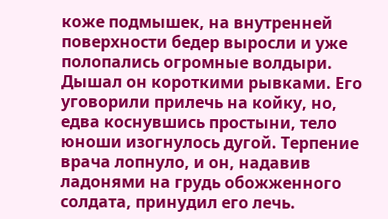коже подмышек, на внутренней поверхности бедер выросли и уже полопались огромные волдыри. Дышал он короткими рывками. Его уговорили прилечь на койку, но, едва коснувшись простыни, тело юноши изогнулось дугой. Терпение врача лопнуло, и он, надавив ладонями на грудь обожженного солдата, принудил его лечь.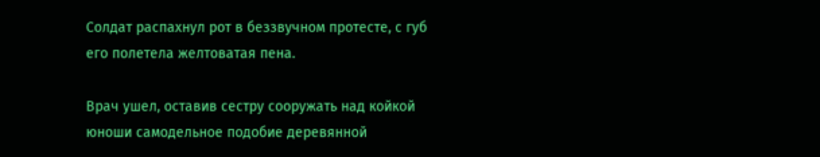Солдат распахнул рот в беззвучном протесте, с губ его полетела желтоватая пена.

Врач ушел, оставив сестру сооружать над койкой юноши самодельное подобие деревянной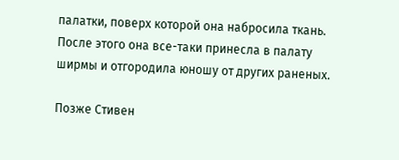палатки, поверх которой она набросила ткань. После этого она все-таки принесла в палату ширмы и отгородила юношу от других раненых.

Позже Стивен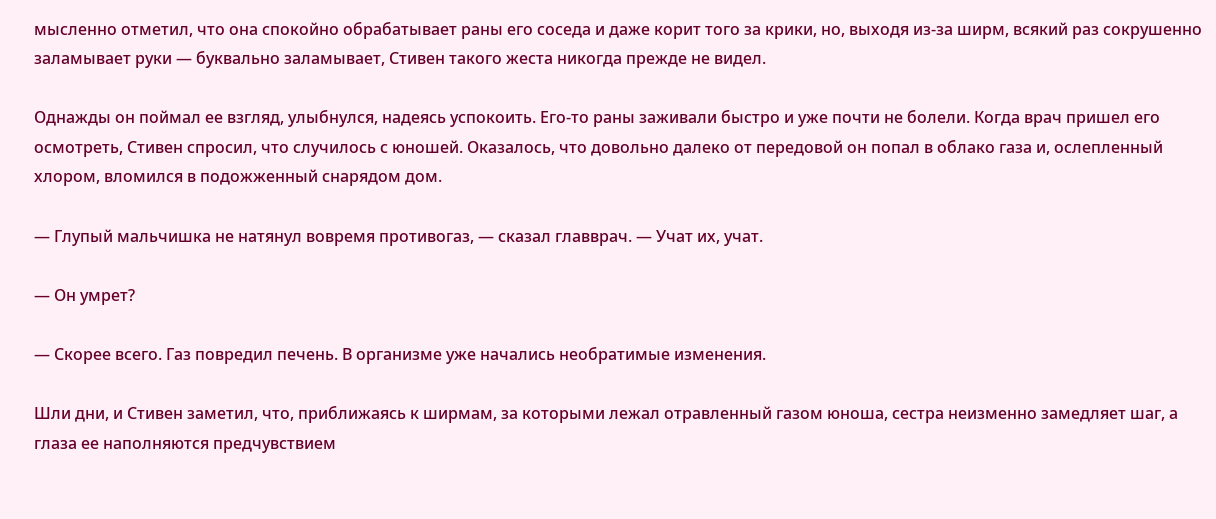мысленно отметил, что она спокойно обрабатывает раны его соседа и даже корит того за крики, но, выходя из-за ширм, всякий раз сокрушенно заламывает руки — буквально заламывает, Стивен такого жеста никогда прежде не видел.

Однажды он поймал ее взгляд, улыбнулся, надеясь успокоить. Его-то раны заживали быстро и уже почти не болели. Когда врач пришел его осмотреть, Стивен спросил, что случилось с юношей. Оказалось, что довольно далеко от передовой он попал в облако газа и, ослепленный хлором, вломился в подожженный снарядом дом.

— Глупый мальчишка не натянул вовремя противогаз, — сказал главврач. — Учат их, учат.

— Он умрет?

— Скорее всего. Газ повредил печень. В организме уже начались необратимые изменения.

Шли дни, и Стивен заметил, что, приближаясь к ширмам, за которыми лежал отравленный газом юноша, сестра неизменно замедляет шаг, а глаза ее наполняются предчувствием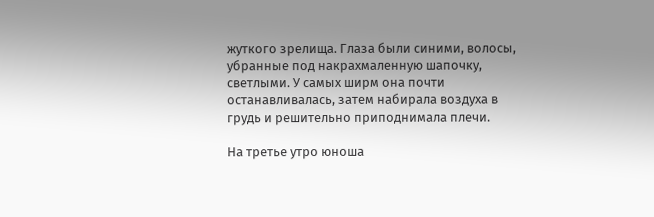жуткого зрелища. Глаза были синими, волосы, убранные под накрахмаленную шапочку, светлыми. У самых ширм она почти останавливалась, затем набирала воздуха в грудь и решительно приподнимала плечи.

На третье утро юноша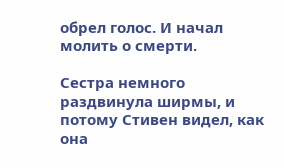обрел голос. И начал молить о смерти.

Сестра немного раздвинула ширмы, и потому Стивен видел, как она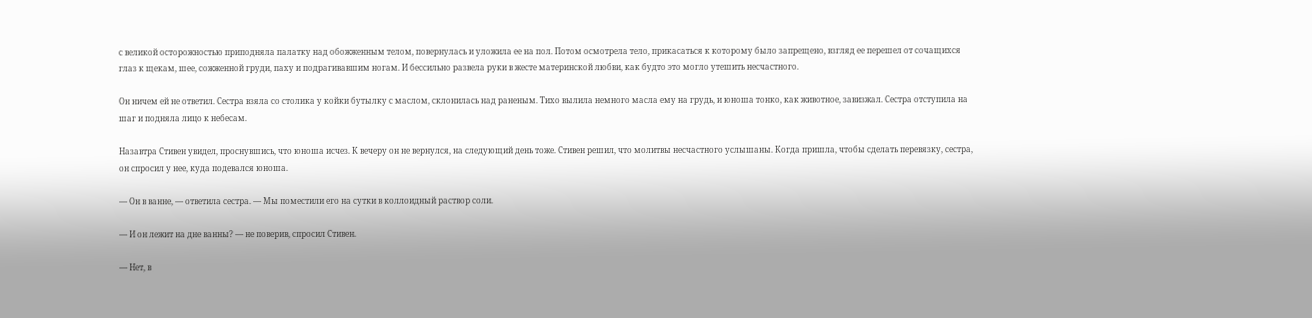с великой осторожностью приподняла палатку над обожженным телом, повернулась и уложила ее на пол. Потом осмотрела тело, прикасаться к которому было запрещено, взгляд ее перешел от сочащихся глаз к щекам, шее, сожженной груди, паху и подрагивавшим ногам. И бессильно развела руки в жесте материнской любви, как будто это могло утешить несчастного.

Он ничем ей не ответил. Сестра взяла со столика у койки бутылку с маслом, склонилась над раненым. Тихо вылила немного масла ему на грудь, и юноша тонко, как животное, завизжал. Сестра отступила на шаг и подняла лицо к небесам.

Назавтра Стивен увидел, проснувшись, что юноша исчез. К вечеру он не вернулся, на следующий день тоже. Стивен решил, что молитвы несчастного услышаны. Когда пришла, чтобы сделать перевязку, сестра, он спросил у нее, куда подевался юноша.

— Он в ванне, — ответила сестра. — Мы поместили его на сутки в коллоидный раствор соли.

— И он лежит на дне ванны? — не поверив, спросил Стивен.

— Нет, в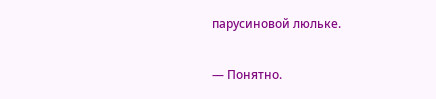парусиновой люльке.

— Понятно.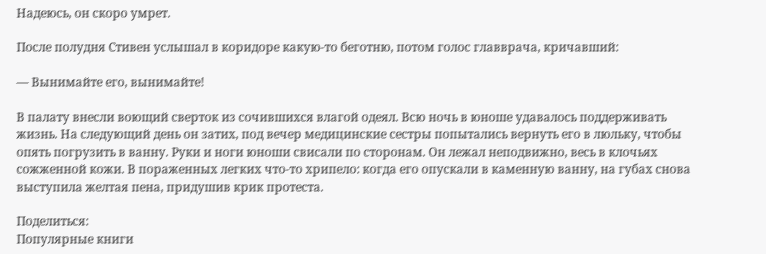Надеюсь, он скоро умрет.

После полудня Стивен услышал в коридоре какую-то беготню, потом голос главврача, кричавший:

— Вынимайте его, вынимайте!

В палату внесли воющий сверток из сочившихся влагой одеял. Всю ночь в юноше удавалось поддерживать жизнь. На следующий день он затих, под вечер медицинские сестры попытались вернуть его в люльку, чтобы опять погрузить в ванну. Руки и ноги юноши свисали по сторонам. Он лежал неподвижно, весь в клочьях сожженной кожи. В пораженных легких что-то хрипело: когда его опускали в каменную ванну, на губах снова выступила желтая пена, придушив крик протеста.

Поделиться:
Популярные книги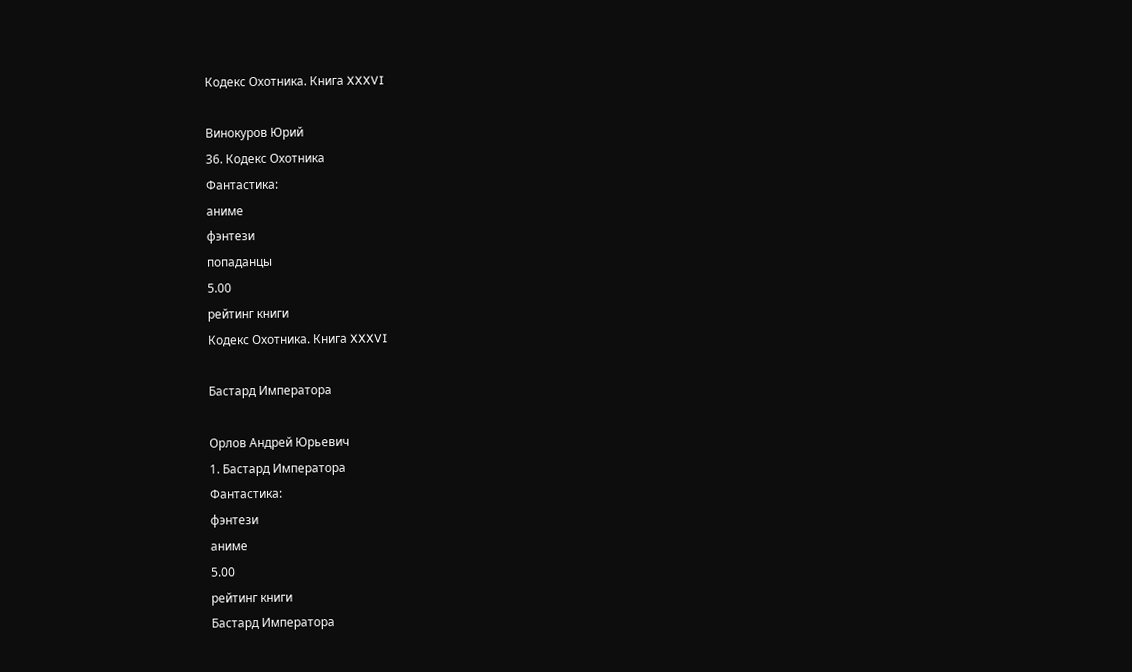Кодекс Охотника. Книга XXXVI

Винокуров Юрий
36. Кодекс Охотника
Фантастика:
аниме
фэнтези
попаданцы
5.00
рейтинг книги
Кодекс Охотника. Книга XXXVI

Бастард Императора

Орлов Андрей Юрьевич
1. Бастард Императора
Фантастика:
фэнтези
аниме
5.00
рейтинг книги
Бастард Императора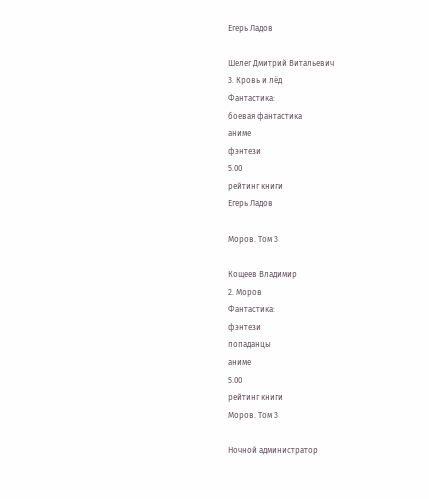Егерь Ладов

Шелег Дмитрий Витальевич
3. Кровь и лёд
Фантастика:
боевая фантастика
аниме
фэнтези
5.00
рейтинг книги
Егерь Ладов

Моров. Том 3

Кощеев Владимир
2. Моров
Фантастика:
фэнтези
попаданцы
аниме
5.00
рейтинг книги
Моров. Том 3

Ночной администратор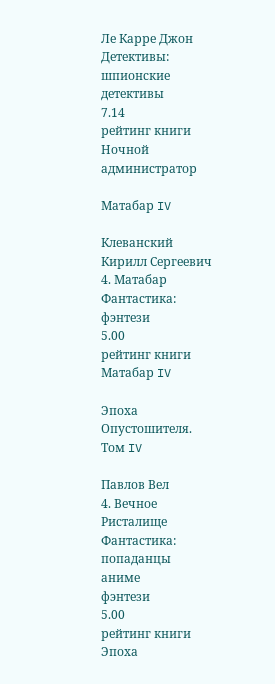Ле Карре Джон
Детективы:
шпионские детективы
7.14
рейтинг книги
Ночной администратор

Матабар IV

Клеванский Кирилл Сергеевич
4. Матабар
Фантастика:
фэнтези
5.00
рейтинг книги
Матабар IV

Эпоха Опустошителя. Том IV

Павлов Вел
4. Вечное Ристалище
Фантастика:
попаданцы
аниме
фэнтези
5.00
рейтинг книги
Эпоха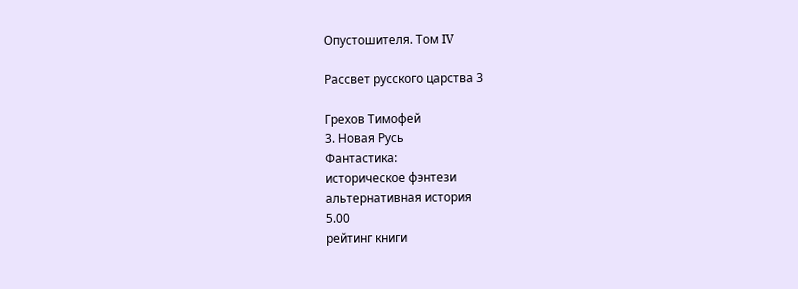Опустошителя. Том IV

Рассвет русского царства 3

Грехов Тимофей
3. Новая Русь
Фантастика:
историческое фэнтези
альтернативная история
5.00
рейтинг книги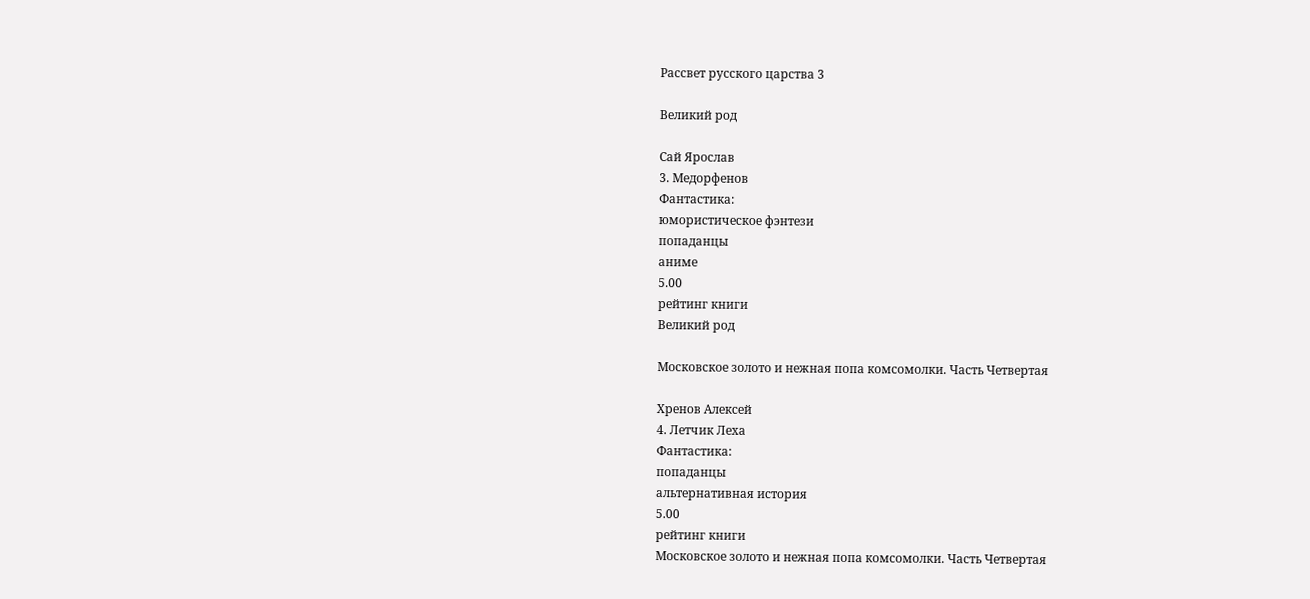Рассвет русского царства 3

Великий род

Сай Ярослав
3. Медорфенов
Фантастика:
юмористическое фэнтези
попаданцы
аниме
5.00
рейтинг книги
Великий род

Московское золото и нежная попа комсомолки. Часть Четвертая

Хренов Алексей
4. Летчик Леха
Фантастика:
попаданцы
альтернативная история
5.00
рейтинг книги
Московское золото и нежная попа комсомолки. Часть Четвертая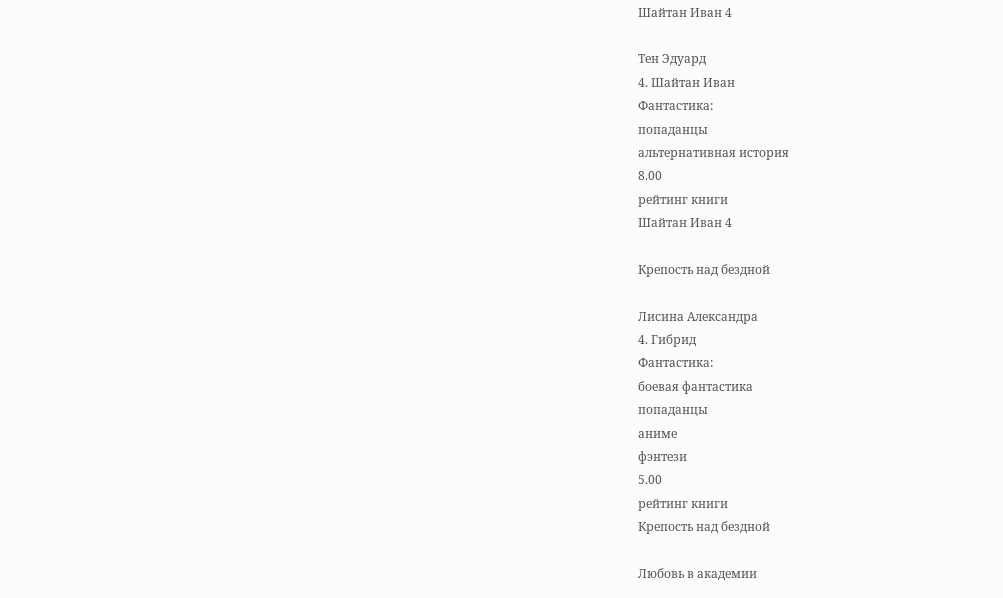Шайтан Иван 4

Тен Эдуард
4. Шайтан Иван
Фантастика:
попаданцы
альтернативная история
8.00
рейтинг книги
Шайтан Иван 4

Крепость над бездной

Лисина Александра
4. Гибрид
Фантастика:
боевая фантастика
попаданцы
аниме
фэнтези
5.00
рейтинг книги
Крепость над бездной

Любовь в академии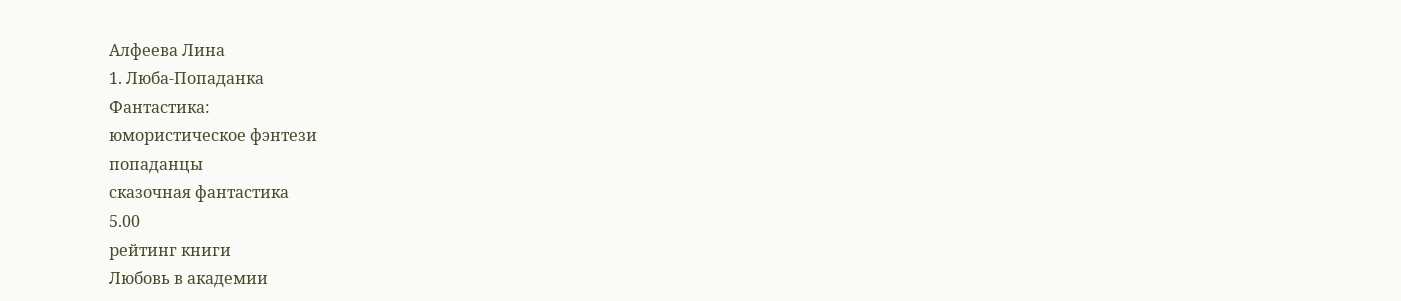Алфеева Лина
1. Люба-Попаданка
Фантастика:
юмористическое фэнтези
попаданцы
сказочная фантастика
5.00
рейтинг книги
Любовь в академии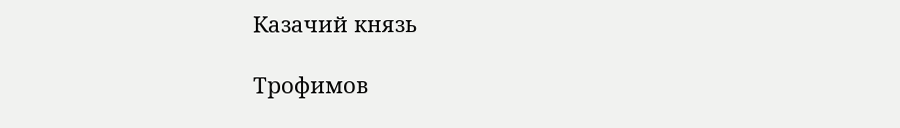Казачий князь

Трофимов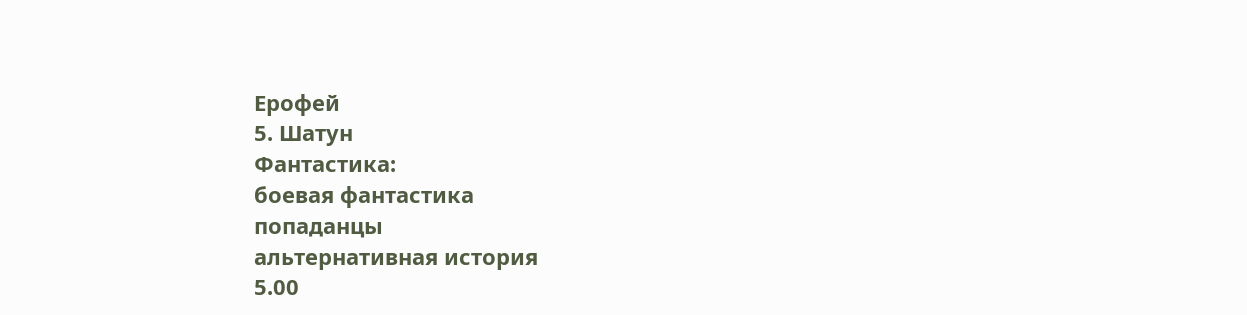Ерофей
5. Шатун
Фантастика:
боевая фантастика
попаданцы
альтернативная история
5.00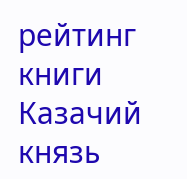рейтинг книги
Казачий князь